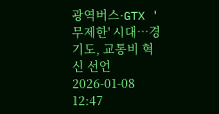광역버스·GTX '무제한' 시대…경기도, 교통비 혁신 선언
2026-01-08 12:47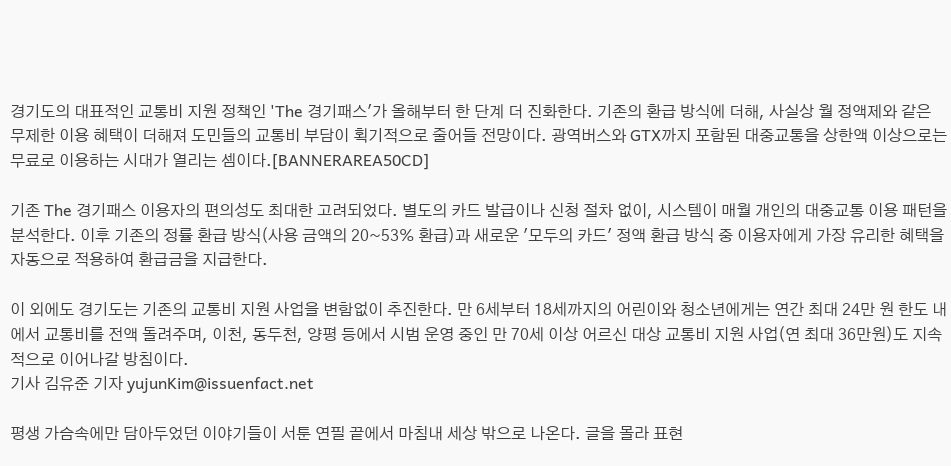경기도의 대표적인 교통비 지원 정책인 'The 경기패스'가 올해부터 한 단계 더 진화한다. 기존의 환급 방식에 더해, 사실상 월 정액제와 같은 무제한 이용 혜택이 더해져 도민들의 교통비 부담이 획기적으로 줄어들 전망이다. 광역버스와 GTX까지 포함된 대중교통을 상한액 이상으로는 무료로 이용하는 시대가 열리는 셈이다.[BANNERAREA50CD]

기존 The 경기패스 이용자의 편의성도 최대한 고려되었다. 별도의 카드 발급이나 신청 절차 없이, 시스템이 매월 개인의 대중교통 이용 패턴을 분석한다. 이후 기존의 정률 환급 방식(사용 금액의 20~53% 환급)과 새로운 '모두의 카드' 정액 환급 방식 중 이용자에게 가장 유리한 혜택을 자동으로 적용하여 환급금을 지급한다.

이 외에도 경기도는 기존의 교통비 지원 사업을 변함없이 추진한다. 만 6세부터 18세까지의 어린이와 청소년에게는 연간 최대 24만 원 한도 내에서 교통비를 전액 돌려주며, 이천, 동두천, 양평 등에서 시범 운영 중인 만 70세 이상 어르신 대상 교통비 지원 사업(연 최대 36만원)도 지속적으로 이어나갈 방침이다.
기사 김유준 기자 yujunKim@issuenfact.net

평생 가슴속에만 담아두었던 이야기들이 서툰 연필 끝에서 마침내 세상 밖으로 나온다. 글을 몰라 표현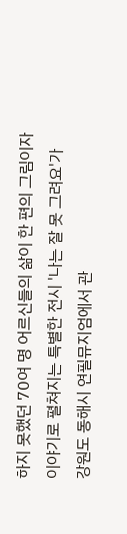하지 못했던 70여 명 어르신들의 삶이 한 편의 그림이자 이야기로 펼쳐지는 특별한 전시 '나는 잘 못 그려요'가 강원도 동해시 연필뮤지엄에서 관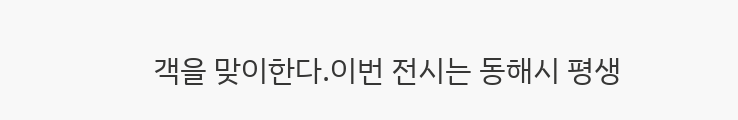객을 맞이한다.이번 전시는 동해시 평생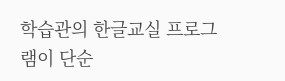학습관의 한글교실 프로그램이 단순